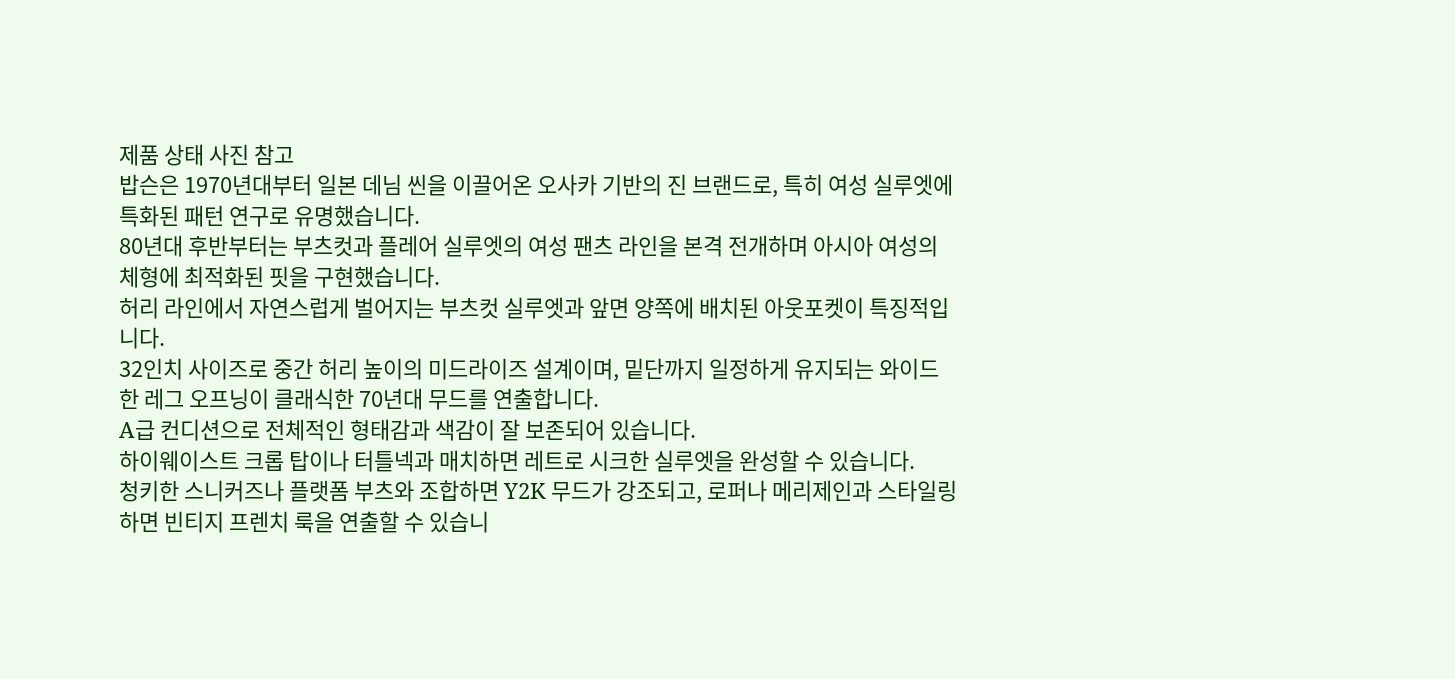제품 상태 사진 참고
밥슨은 1970년대부터 일본 데님 씬을 이끌어온 오사카 기반의 진 브랜드로, 특히 여성 실루엣에 특화된 패턴 연구로 유명했습니다.
80년대 후반부터는 부츠컷과 플레어 실루엣의 여성 팬츠 라인을 본격 전개하며 아시아 여성의 체형에 최적화된 핏을 구현했습니다.
허리 라인에서 자연스럽게 벌어지는 부츠컷 실루엣과 앞면 양쪽에 배치된 아웃포켓이 특징적입니다.
32인치 사이즈로 중간 허리 높이의 미드라이즈 설계이며, 밑단까지 일정하게 유지되는 와이드한 레그 오프닝이 클래식한 70년대 무드를 연출합니다.
A급 컨디션으로 전체적인 형태감과 색감이 잘 보존되어 있습니다.
하이웨이스트 크롭 탑이나 터틀넥과 매치하면 레트로 시크한 실루엣을 완성할 수 있습니다.
청키한 스니커즈나 플랫폼 부츠와 조합하면 Y2K 무드가 강조되고, 로퍼나 메리제인과 스타일링하면 빈티지 프렌치 룩을 연출할 수 있습니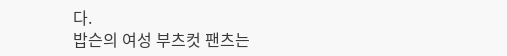다.
밥슨의 여성 부츠컷 팬츠는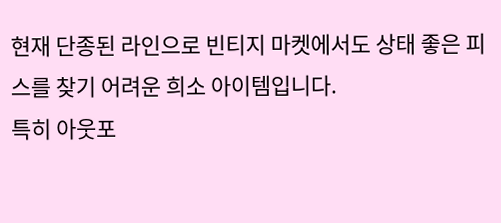현재 단종된 라인으로 빈티지 마켓에서도 상태 좋은 피스를 찾기 어려운 희소 아이템입니다.
특히 아웃포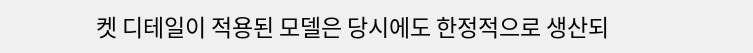켓 디테일이 적용된 모델은 당시에도 한정적으로 생산되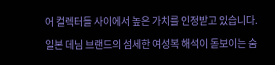어 컬렉터들 사이에서 높은 가치를 인정받고 있습니다.
일본 데님 브랜드의 섬세한 여성복 해석이 돋보이는 숨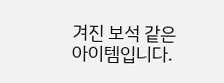겨진 보석 같은 아이템입니다.